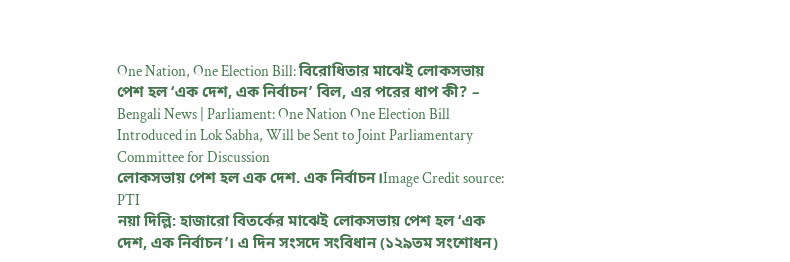One Nation, One Election Bill: বিরোধিতার মাঝেই লোকসভায় পেশ হল ‘এক দেশ, এক নির্বাচন’ বিল, এর পরের ধাপ কী? – Bengali News | Parliament: One Nation One Election Bill Introduced in Lok Sabha, Will be Sent to Joint Parliamentary Committee for Discussion
লোকসভায় পেশ হল এক দেশ. এক নির্বাচন।Image Credit source: PTI
নয়া দিল্লি: হাজারো বিতর্কের মাঝেই লোকসভায় পেশ হল ‘এক দেশ, এক নির্বাচন’। এ দিন সংসদে সংবিধান (১২৯তম সংশোধন)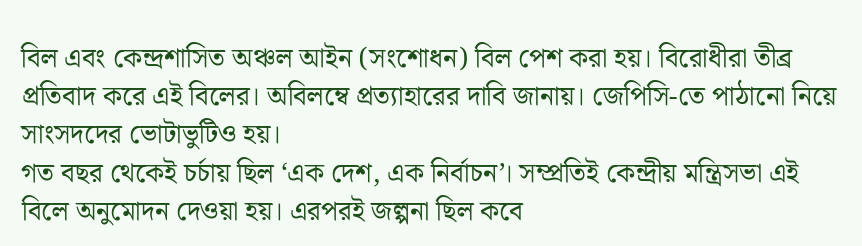বিল এবং কেন্দ্রশাসিত অঞ্চল আইন (সংশোধন) বিল পেশ করা হয়। বিরোধীরা তীব্র প্রতিবাদ করে এই বিলের। অবিলম্বে প্রত্যাহারের দাবি জানায়। জেপিসি-তে পাঠানো নিয়ে সাংসদদের ভোটাভুটিও হয়।
গত বছর থেকেই চর্চায় ছিল ‘এক দেশ, এক নির্বাচন’। সম্প্রতিই কেন্দ্রীয় মন্ত্রিসভা এই বিলে অনুমোদন দেওয়া হয়। এরপরই জল্পনা ছিল কবে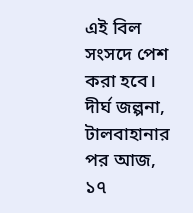এই বিল সংসদে পেশ করা হবে। দীর্ঘ জল্পনা, টালবাহানার পর আজ, ১৭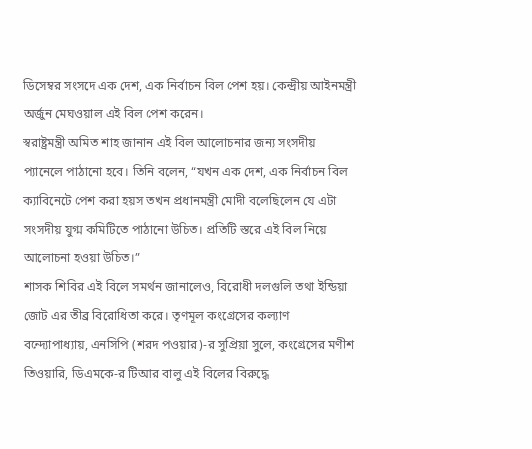ডিসেম্বর সংসদে এক দেশ, এক নির্বাচন বিল পেশ হয়। কেন্দ্রীয় আইনমন্ত্রী অর্জুন মেঘওয়াল এই বিল পেশ করেন।
স্বরাষ্ট্রমন্ত্রী অমিত শাহ জানান এই বিল আলোচনার জন্য সংসদীয় প্যানেলে পাঠানো হবে। তিনি বলেন, “যখন এক দেশ, এক নির্বাচন বিল ক্যাবিনেটে পেশ করা হয়স তখন প্রধানমন্ত্রী মোদী বলেছিলেন যে এটা সংসদীয় যুগ্ম কমিটিতে পাঠানো উচিত। প্রতিটি স্তরে এই বিল নিয়ে আলোচনা হওয়া উচিত।”
শাসক শিবির এই বিলে সমর্থন জানালেও, বিরোধী দলগুলি তথা ইন্ডিয়া জোট এর তীব্র বিরোধিতা করে। তৃণমূল কংগ্রেসের কল্যাণ বন্দ্যোপাধ্যায়, এনসিপি (শরদ পওয়ার)-র সুপ্রিয়া সুলে, কংগ্রেসের মণীশ তিওয়ারি, ডিএমকে-র টিআর বালু এই বিলের বিরুদ্ধে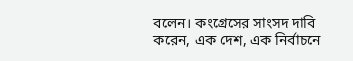বলেন। কংগ্রেসের সাংসদ দাবি করেন, এক দেশ, এক নির্বাচনে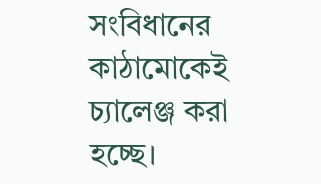সংবিধানের কাঠামোকেই চ্যালেঞ্জ করা হচ্ছে।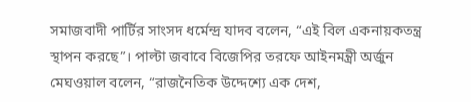সমাজবাদী পার্টির সাংসদ ধর্মেন্দ্র যাদব বলেন, “এই বিল একনায়কতন্ত্র স্থাপন করছে”। পাল্টা জবাবে বিজেপির তরফে আইনমন্ত্রী অর্জুন মেঘওয়াল বলেন, “রাজনৈতিক উদ্দেশ্যে এক দেশ,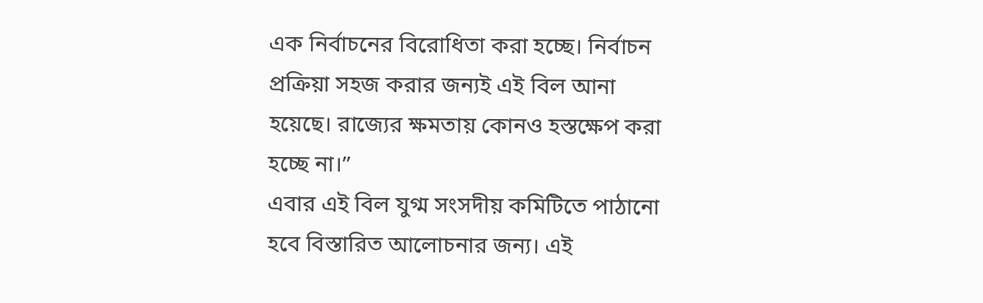এক নির্বাচনের বিরোধিতা করা হচ্ছে। নির্বাচন প্রক্রিয়া সহজ করার জন্যই এই বিল আনা হয়েছে। রাজ্যের ক্ষমতায় কোনও হস্তক্ষেপ করা হচ্ছে না।”
এবার এই বিল যুগ্ম সংসদীয় কমিটিতে পাঠানো হবে বিস্তারিত আলোচনার জন্য। এই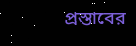প্রস্তাবের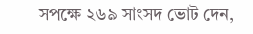সপক্ষে ২৬৯ সাংসদ ভোট দেন,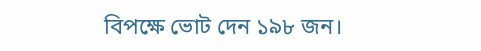বিপক্ষে ভোট দেন ১৯৮ জন।